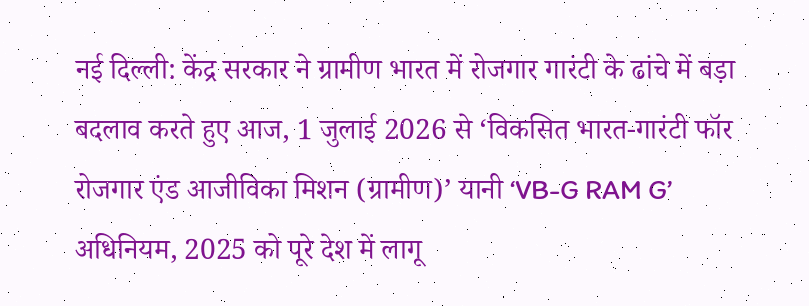नई दिल्ली: केंद्र सरकार ने ग्रामीण भारत में रोजगार गारंटी के ढांचे में बड़ा बदलाव करते हुए आज, 1 जुलाई 2026 से ‘विकसित भारत-गारंटी फॉर रोजगार एंड आजीविका मिशन (ग्रामीण)’ यानी ‘VB-G RAM G’ अधिनियम, 2025 को पूरे देश में लागू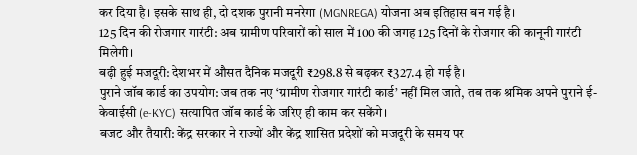कर दिया है। इसके साथ ही, दो दशक पुरानी मनरेगा (MGNREGA) योजना अब इतिहास बन गई है।
125 दिन की रोजगार गारंटी: अब ग्रामीण परिवारों को साल में 100 की जगह 125 दिनों के रोजगार की कानूनी गारंटी मिलेगी।
बढ़ी हुई मजदूरी: देशभर में औसत दैनिक मजदूरी ₹298.8 से बढ़कर ₹327.4 हो गई है।
पुराने जॉब कार्ड का उपयोग: जब तक नए ‘ग्रामीण रोजगार गारंटी कार्ड’ नहीं मिल जाते, तब तक श्रमिक अपने पुराने ई-केवाईसी (e-KYC) सत्यापित जॉब कार्ड के जरिए ही काम कर सकेंगे।
बजट और तैयारी: केंद्र सरकार ने राज्यों और केंद्र शासित प्रदेशों को मजदूरी के समय पर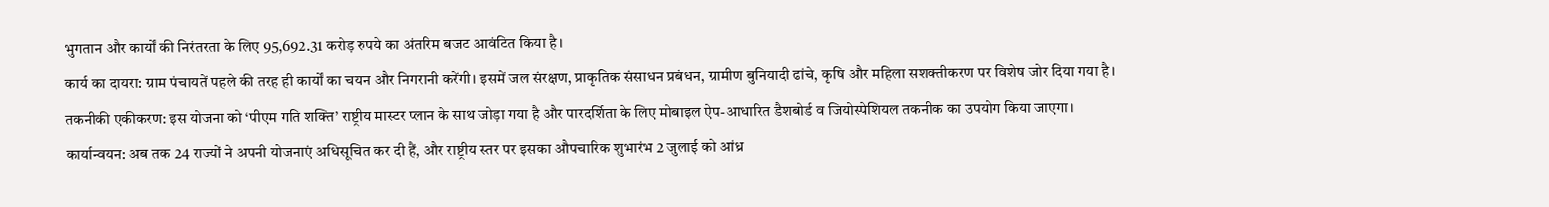भुगतान और कार्यों की निरंतरता के लिए 95,692.31 करोड़ रुपये का अंतरिम बजट आवंटित किया है।
कार्य का दायरा: ग्राम पंचायतें पहले की तरह ही कार्यों का चयन और निगरानी करेंगी। इसमें जल संरक्षण, प्राकृतिक संसाधन प्रबंधन, ग्रामीण बुनियादी ढांचे, कृषि और महिला सशक्तीकरण पर विशेष जोर दिया गया है।
तकनीकी एकीकरण: इस योजना को ‘पीएम गति शक्ति’ राष्ट्रीय मास्टर प्लान के साथ जोड़ा गया है और पारदर्शिता के लिए मोबाइल ऐप-आधारित डैशबोर्ड व जियोस्पेशियल तकनीक का उपयोग किया जाएगा।
कार्यान्वयन: अब तक 24 राज्यों ने अपनी योजनाएं अधिसूचित कर दी हैं, और राष्ट्रीय स्तर पर इसका औपचारिक शुभारंभ 2 जुलाई को आंध्र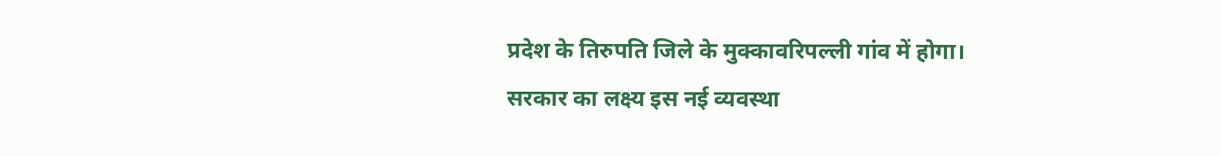प्रदेश के तिरुपति जिले के मुक्कावरिपल्ली गांव में होगा।
सरकार का लक्ष्य इस नई व्यवस्था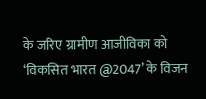के जरिए ग्रामीण आजीविका को ‘विकसित भारत @2047’ के विजन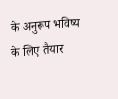के अनुरूप भविष्य के लिए तैयार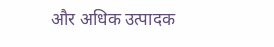और अधिक उत्पादक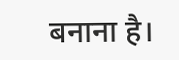बनाना है।